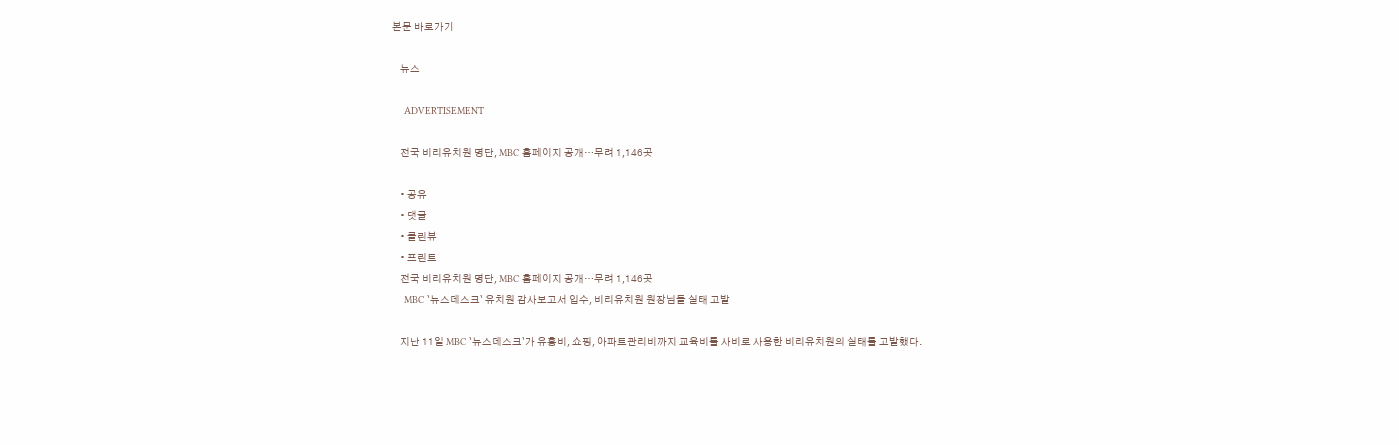본문 바로가기

    뉴스

    ADVERTISEMENT

    전국 비리유치원 명단, MBC 홈페이지 공개…무려 1,146곳

    • 공유
    • 댓글
    • 클린뷰
    • 프린트
    전국 비리유치원 명단, MBC 홈페이지 공개…무려 1,146곳
    MBC `뉴스데스크` 유치원 감사보고서 입수, 비리유치원 원장님들 실태 고발

    지난 11일 MBC `뉴스데스크`가 유흥비, 쇼핑, 아파트관리비까지 교육비를 사비로 사용한 비리유치원의 실태를 고발했다.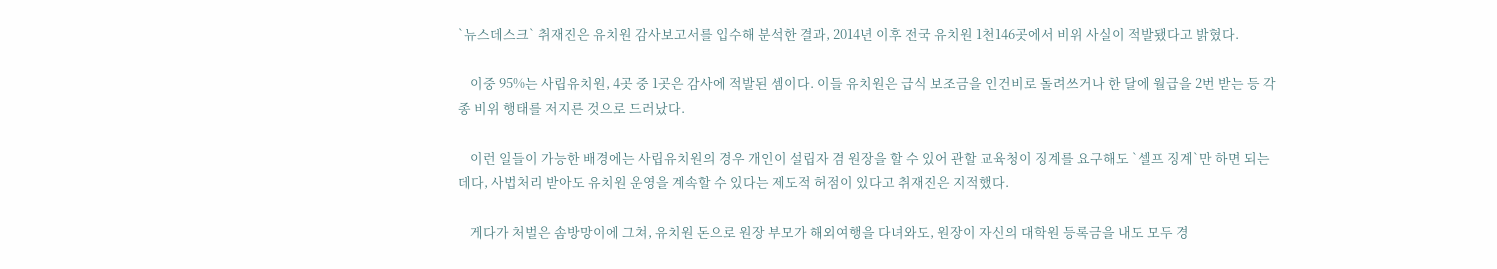`뉴스데스크` 취재진은 유치원 감사보고서를 입수해 분석한 결과, 2014년 이후 전국 유치원 1천146곳에서 비위 사실이 적발됐다고 밝혔다.

    이중 95%는 사립유치원, 4곳 중 1곳은 감사에 적발된 셈이다. 이들 유치원은 급식 보조금을 인건비로 돌려쓰거나 한 달에 월급을 2번 받는 등 각종 비위 행태를 저지른 것으로 드러났다.

    이런 일들이 가능한 배경에는 사립유치원의 경우 개인이 설립자 겸 원장을 할 수 있어 관할 교육청이 징계를 요구해도 `셀프 징계`만 하면 되는데다, 사법처리 받아도 유치원 운영을 계속할 수 있다는 제도적 허점이 있다고 취재진은 지적했다.

    게다가 처벌은 솜방망이에 그쳐, 유치원 돈으로 원장 부모가 해외여행을 다녀와도, 원장이 자신의 대학원 등록금을 내도 모두 경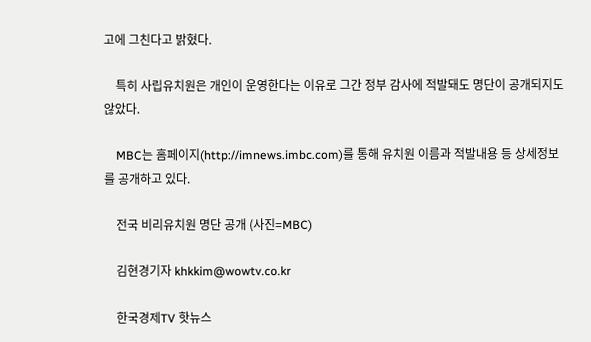고에 그친다고 밝혔다.

    특히 사립유치원은 개인이 운영한다는 이유로 그간 정부 감사에 적발돼도 명단이 공개되지도 않았다.

    MBC는 홈페이지(http://imnews.imbc.com)를 통해 유치원 이름과 적발내용 등 상세정보를 공개하고 있다.

    전국 비리유치원 명단 공개 (사진=MBC)

    김현경기자 khkkim@wowtv.co.kr

    한국경제TV 핫뉴스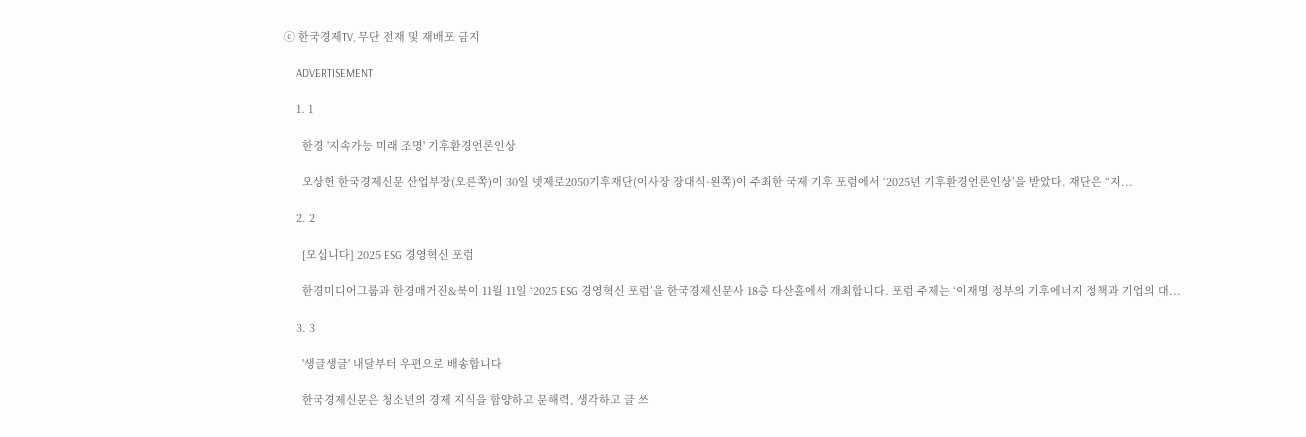ⓒ 한국경제TV, 무단 전재 및 재배포 금지

    ADVERTISEMENT

    1. 1

      한경 '지속가능 미래 조명' 기후환경언론인상

      오상헌 한국경제신문 산업부장(오른쪽)이 30일 넷제로2050기후재단(이사장 장대식·왼쪽)이 주최한 국제 기후 포럼에서 ‘2025년 기후환경언론인상’을 받았다. 재단은 “지...

    2. 2

      [모십니다] 2025 ESG 경영혁신 포럼

      한경미디어그룹과 한경매거진&북이 11월 11일 ‘2025 ESG 경영혁신 포럼’을 한국경제신문사 18층 다산홀에서 개최합니다. 포럼 주제는 ‘이재명 정부의 기후에너지 정책과 기업의 대...

    3. 3

      '생글생글' 내달부터 우편으로 배송합니다

      한국경제신문은 청소년의 경제 지식을 함양하고 문해력, 생각하고 글 쓰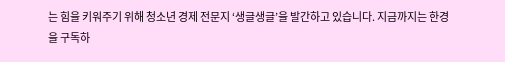는 힘을 키워주기 위해 청소년 경제 전문지 ‘생글생글’을 발간하고 있습니다. 지금까지는 한경을 구독하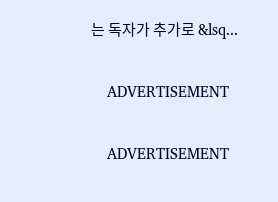는 독자가 추가로 &lsq...

    ADVERTISEMENT

    ADVERTISEMENT